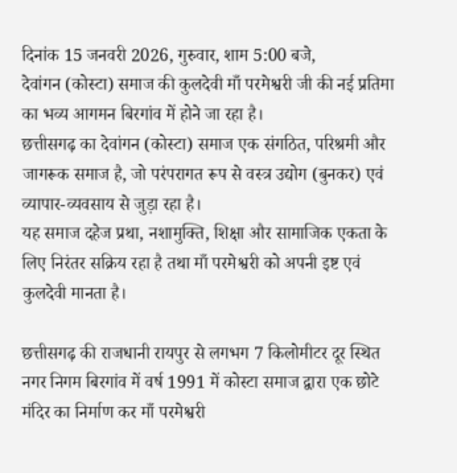दिनांक 15 जनवरी 2026, गुरुवार, शाम 5:00 बजे,
देवांगन (कोस्टा) समाज की कुलदेवी माँ परमेश्वरी जी की नई प्रतिमा का भव्य आगमन बिरगांव में होने जा रहा है।
छत्तीसगढ़ का देवांगन (कोस्टा) समाज एक संगठित, परिश्रमी और जागरूक समाज है, जो परंपरागत रूप से वस्त्र उद्योग (बुनकर) एवं व्यापार-व्यवसाय से जुड़ा रहा है।
यह समाज दहेज प्रथा, नशामुक्ति, शिक्षा और सामाजिक एकता के लिए निरंतर सक्रिय रहा है तथा माँ परमेश्वरी को अपनी इष्ट एवं कुलदेवी मानता है।

छत्तीसगढ़ की राजधानी रायपुर से लगभग 7 किलोमीटर दूर स्थित नगर निगम बिरगांव में वर्ष 1991 में कोस्टा समाज द्वारा एक छोटे मंदिर का निर्माण कर माँ परमेश्वरी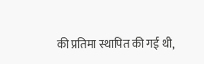की प्रतिमा स्थापित की गई थी,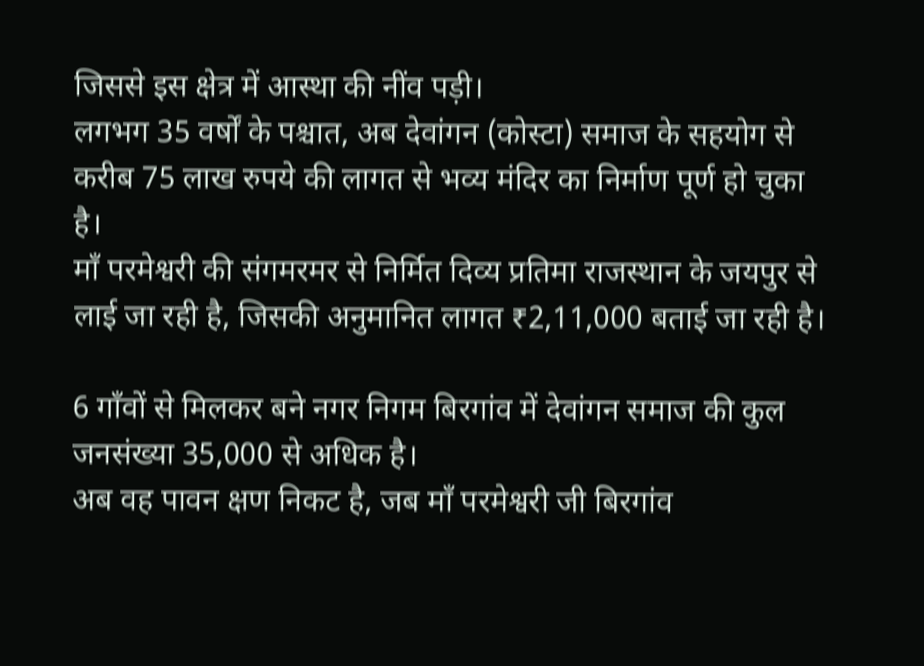जिससे इस क्षेत्र में आस्था की नींव पड़ी।
लगभग 35 वर्षों के पश्चात, अब देवांगन (कोस्टा) समाज के सहयोग से करीब 75 लाख रुपये की लागत से भव्य मंदिर का निर्माण पूर्ण हो चुका है।
माँ परमेश्वरी की संगमरमर से निर्मित दिव्य प्रतिमा राजस्थान के जयपुर से लाई जा रही है, जिसकी अनुमानित लागत ₹2,11,000 बताई जा रही है।

6 गाँवों से मिलकर बने नगर निगम बिरगांव में देवांगन समाज की कुल जनसंख्या 35,000 से अधिक है।
अब वह पावन क्षण निकट है, जब माँ परमेश्वरी जी बिरगांव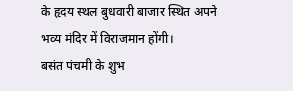के हृदय स्थल बुधवारी बाजार स्थित अपने भव्य मंदिर में विराजमान होंगी।
बसंत पंचमी के शुभ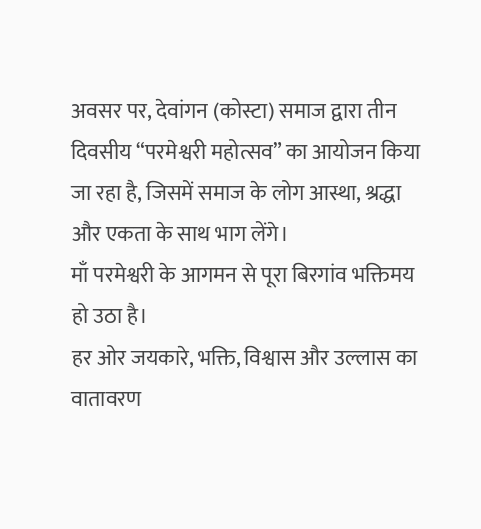अवसर पर, देवांगन (कोस्टा) समाज द्वारा तीन दिवसीय “परमेश्वरी महोत्सव” का आयोजन किया जा रहा है, जिसमें समाज के लोग आस्था, श्रद्धा और एकता के साथ भाग लेंगे।
माँ परमेश्वरी के आगमन से पूरा बिरगांव भक्तिमय हो उठा है।
हर ओर जयकारे, भक्ति, विश्वास और उल्लास का वातावरण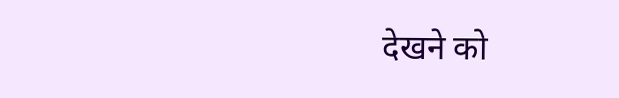देखने को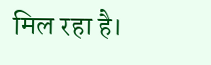मिल रहा है।